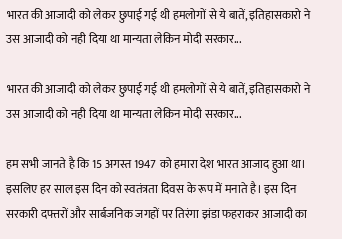भारत की आजादी को लेकर छुपाई गई थी हमलोगों से ये बातें, इतिहासकारो ने उस आजादी को नही दिया था मान्यता लेकिन मोदी सरकार...

भारत की आजादी को लेकर छुपाई गई थी हमलोगों से ये बातें, इतिहासकारो ने उस आजादी को नही दिया था मान्यता लेकिन मोदी सरकार...

हम सभी जानते है कि 15 अगस्त 1947 को हमारा देश भारत आजाद हुआ था। इसलिए हर साल इस दिन को स्वतंत्रता दिवस के रूप में मनाते है। इस दिन सरकारी दफ्तरों और सार्बजनिक जगहों पर तिरंगा झंडा फहराकर आजादी का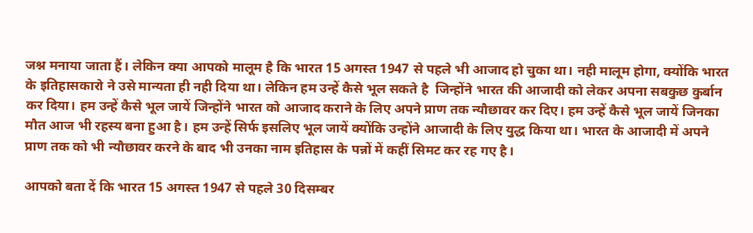जश्न मनाया जाता हैं। लेकिन क्या आपको मालूम है कि भारत 15 अगस्त 1947 से पहले भी आजाद हो चुका था। नही मालूम होगा, क्योंकि भारत के इतिहासकारो ने उसे मान्यता ही नही दिया था। लेकिन हम उन्हें कैसे भूल सकते है  जिन्होंने भारत की आजादी को लेकर अपना सबकुछ कुर्बान कर दिया। हम उन्हें कैसे भूल जायें जिन्होंने भारत को आजाद कराने के लिए अपने प्राण तक न्यौछावर कर दिए। हम उन्हें कैसे भूल जायें जिनका मौत आज भी रहस्य बना हुआ है। हम उन्हें सिर्फ इसलिए भूल जायें क्योंकि उन्होंने आजादी के लिए युद्ध किया था। भारत के आजादी में अपने प्राण तक को भी न्यौछावर करने के बाद भी उनका नाम इतिहास के पन्नों में कहीं सिमट कर रह गए है।

आपको बता दें कि भारत 15 अगस्त 1947 से पहले 30 दिसम्बर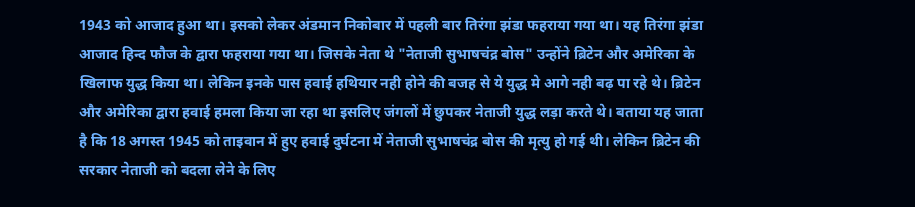1943 को आजाद हुआ था। इसको लेकर अंडमान निकोबार में पहली बार तिरंगा झंडा फहराया गया था। यह तिरंगा झंडा आजाद हिन्द फौज के द्वारा फहराया गया था। जिसके नेता थे "नेताजी सुभाषचंद्र बोस" उन्होंने ब्रिटेन और अमेरिका के खिलाफ युद्ध किया था। लेकिन इनके पास हवाई हथियार नही होने की बजह से ये युद्ध मे आगे नही बढ़ पा रहे थे। ब्रिटेन और अमेरिका द्वारा हवाई हमला किया जा रहा था इसलिए जंगलों में छुपकर नेताजी युद्ध लड़ा करते थे। बताया यह जाता है कि 18 अगस्त 1945 को ताइवान में हुए हवाई दुर्घटना में नेताजी सुभाषचंद्र बोस की मृत्यु हो गई थी। लेकिन ब्रिटेन की सरकार नेताजी को बदला लेने के लिए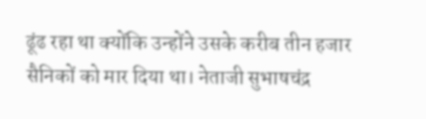ढूंढ रहा था क्योंकि उन्होंने उसके करीब तीन हजार सैनिकों को मार दिया था। नेताजी सुभाषचंद्र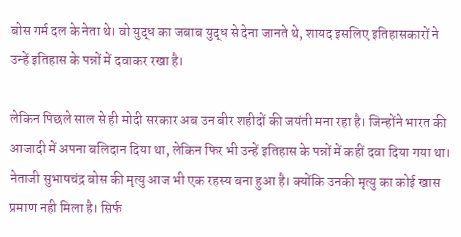बोस गर्म दल के नेता थे। वो युद्ध का जबाब युद्ध से देना जानते थे, शायद इसलिए इतिहासकारों ने उन्हें इतिहास के पन्नों में दवाकर रखा है।

लेकिन पिछले साल से ही मोदी सरकार अब उन बीर शहीदों की जयंती मना रहा है। जिन्होंने भारत की आजादी में अपना बलिदान दिया था, लेकिन फिर भी उन्हें इतिहास के पन्नों में कहीं दवा दिया गया था। नेताजी सुभाषचंद्र बोस की मृत्यु आज भी एक रहस्य बना हुआ है। क्योंकि उनकी मृत्यु का कोई खास प्रमाण नही मिला है। सिर्फ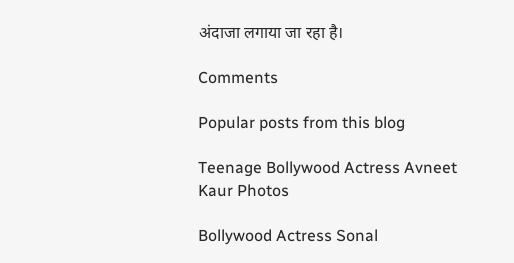अंदाजा लगाया जा रहा है।

Comments

Popular posts from this blog

Teenage Bollywood Actress Avneet Kaur Photos

Bollywood Actress Sonal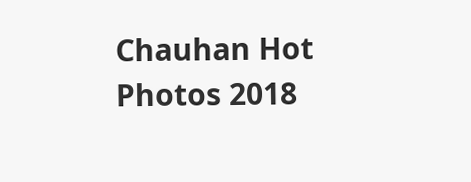Chauhan Hot Photos 2018